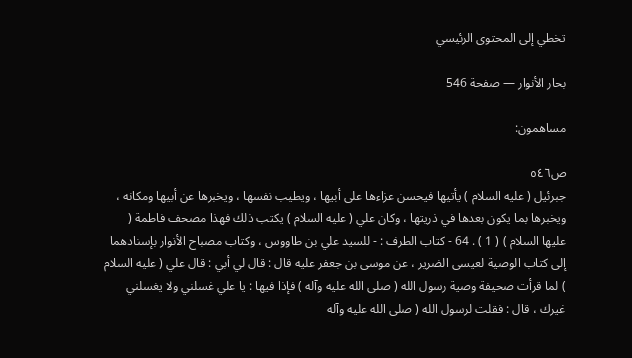تخطي إلى المحتوى الرئيسي

بحار الأنوار — صفحة 546

مساهمون:

ص٥٤٦
جبرئيل ( عليه السلام ) يأتيها فيحسن عزاءها على أبيها ، ويطيب نفسها ، ويخبرها عن أبيها ومكانه ، ويخبرها بما يكون بعدها في ذريتها ، وكان علي ( عليه السلام ) يكتب ذلك فهذا مصحف فاطمة ( عليها السلام ) ( 1 ) . 64 - كتاب الطرف : - للسيد علي بن طاووس ، وكتاب مصباح الأنوار بإسنادهما إلى كتاب الوصية لعيسى الضرير ، عن موسى بن جعفر عليه قال : قال لي أبي : قال علي ( عليه السلام ) لما قرأت صحيفة وصية رسول الله ( صلى الله عليه وآله ) فإذا فيها : يا علي غسلني ولا يغسلني غيرك ، قال : فقلت لرسول الله ( صلى الله عليه وآله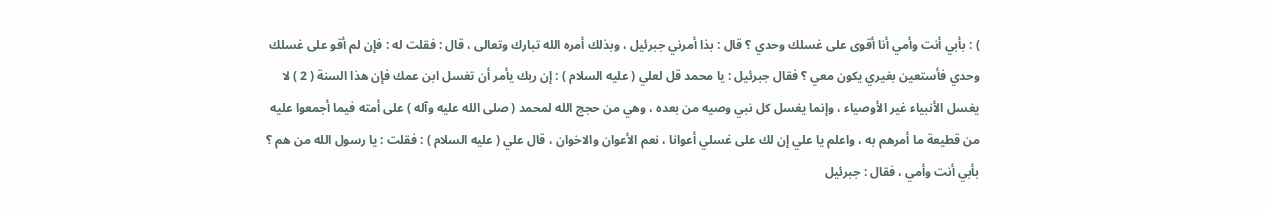) : بأبي أنت وأمي أنا أقوى على غسلك وحدي ؟ قال : بذا أمرني جبرئيل ، وبذلك أمره الله تبارك وتعالى ، قال : فقلت له : فإن لم أقو على غسلك وحدي فأستعين بغيري يكون معي ؟ فقال جبرئيل : يا محمد قل لعلي ( عليه السلام ) : إن ربك يأمر أن تغسل ابن عمك فإن هذا السنة ( 2 ) لا يغسل الأنبياء غير الأوصياء ، وإنما يغسل كل نبي وصيه من بعده ، وهي من حجج الله لمحمد ( صلى الله عليه وآله ) على أمته فيما أجمعوا عليه من قطيعة ما أمرهم به ، واعلم يا علي إن لك على غسلي أعوانا ، نعم الأعوان والاخوان ، قال علي ( عليه السلام ) : فقلت : يا رسول الله من هم ؟ بأبي أنت وأمي ، فقال : جبرئيل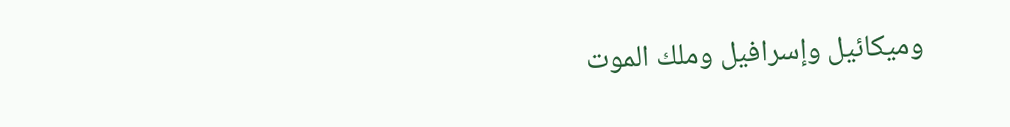وميكائيل وإسرافيل وملك الموت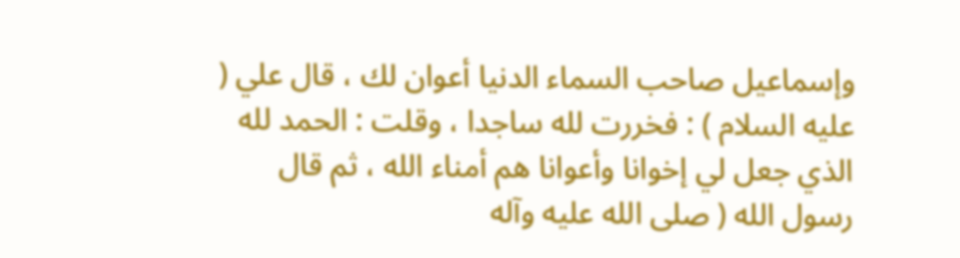وإسماعيل صاحب السماء الدنيا أعوان لك ، قال علي ( عليه السلام ) : فخررت لله ساجدا ، وقلت : الحمد لله الذي جعل لي إخوانا وأعوانا هم أمناء الله ، ثم قال رسول الله ( صلى الله عليه وآله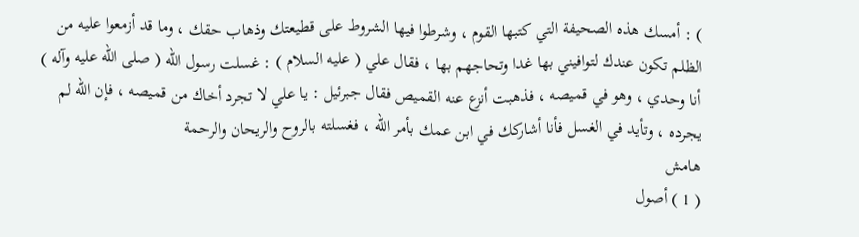) : أمسك هذه الصحيفة التي كتبها القوم ، وشرطوا فيها الشروط على قطيعتك وذهاب حقك ، وما قد أزمعوا عليه من الظلم تكون عندك لتوافيني بها غدا وتحاجهم بها ، فقال علي ( عليه السلام ) : غسلت رسول الله ( صلى الله عليه وآله ) أنا وحدي ، وهو في قميصه ، فذهبت أنزع عنه القميص فقال جبرئيل : يا علي لا تجرد أخاك من قميصه ، فإن الله لم يجرده ، وتأيد في الغسل فأنا أشاركك في ابن عمك بأمر الله ، فغسلته بالروح والريحان والرحمة
هامش
( 1 ) أصول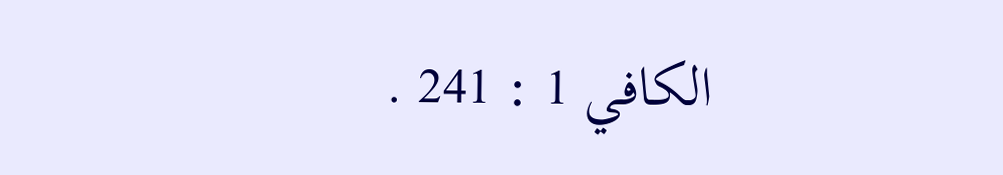الكافي 1 : 241 .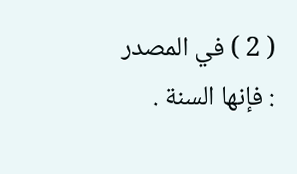( 2 ) في المصدر : فإنها السنة .